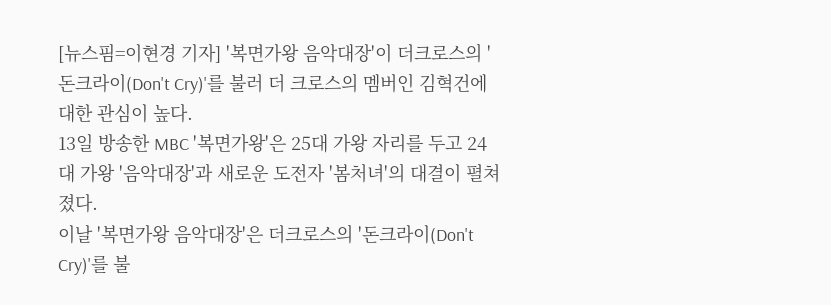[뉴스핌=이현경 기자] '복면가왕 음악대장'이 더크로스의 '돈크라이(Don't Cry)'를 불러 더 크로스의 멤버인 김혁건에 대한 관심이 높다.
13일 방송한 MBC '복면가왕'은 25대 가왕 자리를 두고 24대 가왕 '음악대장'과 새로운 도전자 '봄처녀'의 대결이 펼쳐졌다.
이날 '복면가왕 음악대장'은 더크로스의 '돈크라이(Don't Cry)'를 불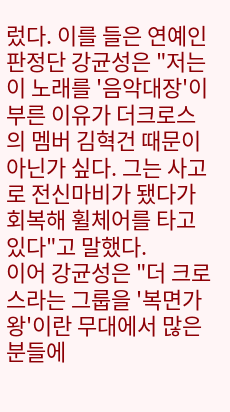렀다. 이를 들은 연예인 판정단 강균성은 "저는 이 노래를 '음악대장'이 부른 이유가 더크로스의 멤버 김혁건 때문이 아닌가 싶다. 그는 사고로 전신마비가 됐다가 회복해 휠체어를 타고 있다"고 말했다.
이어 강균성은 "더 크로스라는 그룹을 '복면가왕'이란 무대에서 많은 분들에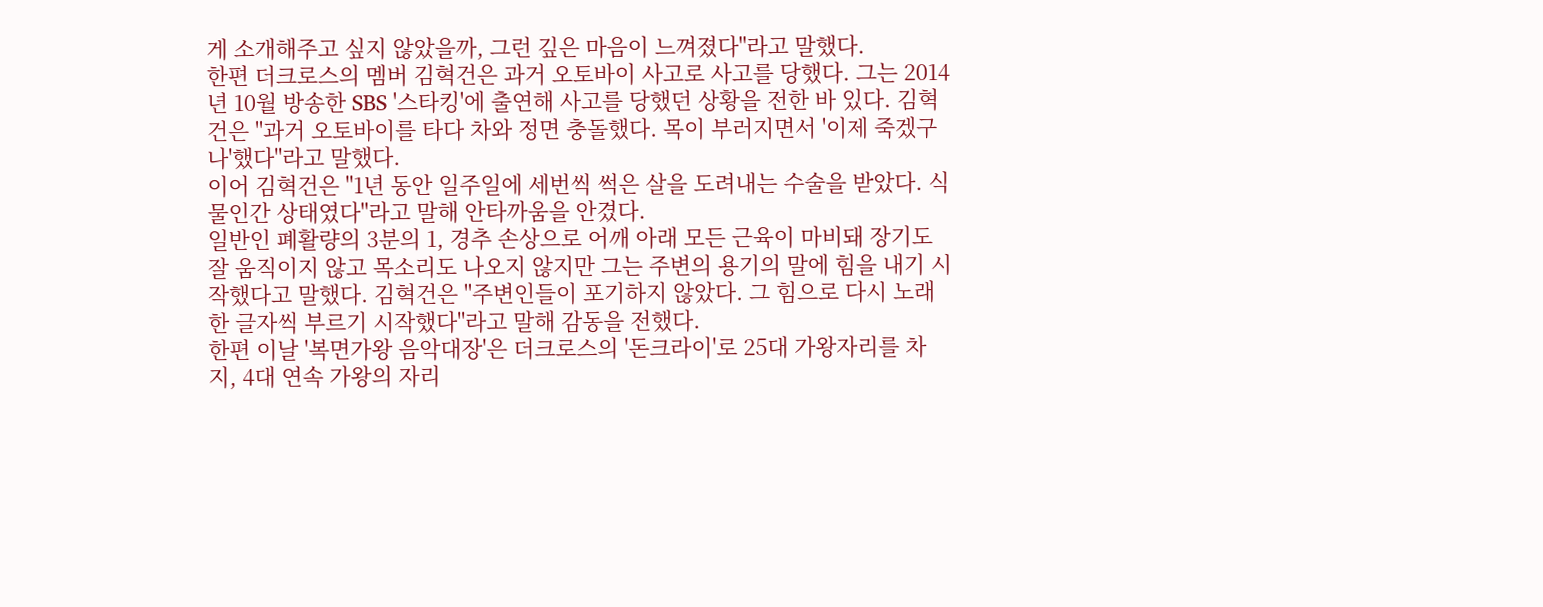게 소개해주고 싶지 않았을까, 그런 깊은 마음이 느껴졌다"라고 말했다.
한편 더크로스의 멤버 김혁건은 과거 오토바이 사고로 사고를 당했다. 그는 2014년 10월 방송한 SBS '스타킹'에 출연해 사고를 당했던 상황을 전한 바 있다. 김혁건은 "과거 오토바이를 타다 차와 정면 충돌했다. 목이 부러지면서 '이제 죽겠구나'했다"라고 말했다.
이어 김혁건은 "1년 동안 일주일에 세번씩 썩은 살을 도려내는 수술을 받았다. 식물인간 상태였다"라고 말해 안타까움을 안겼다.
일반인 폐활량의 3분의 1, 경추 손상으로 어깨 아래 모든 근육이 마비돼 장기도 잘 움직이지 않고 목소리도 나오지 않지만 그는 주변의 용기의 말에 힘을 내기 시작했다고 말했다. 김혁건은 "주변인들이 포기하지 않았다. 그 힘으로 다시 노래 한 글자씩 부르기 시작했다"라고 말해 감동을 전했다.
한편 이날 '복면가왕 음악대장'은 더크로스의 '돈크라이'로 25대 가왕자리를 차지, 4대 연속 가왕의 자리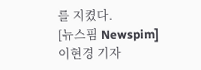를 지켰다.
[뉴스핌 Newspim] 이현경 기자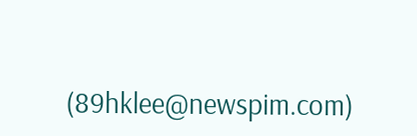(89hklee@newspim.com)